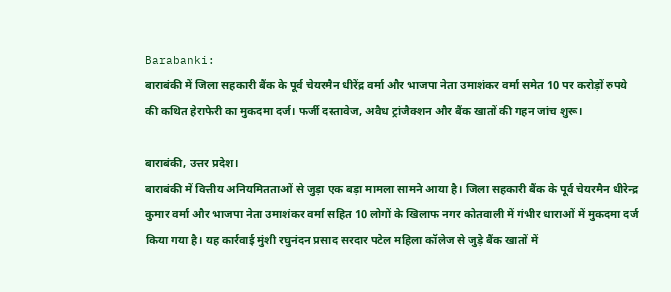Barabanki:
बाराबंकी में जिला सहकारी बैंक के पूर्व चेयरमैन धीरेंद्र वर्मा और भाजपा नेता उमाशंकर वर्मा समेत 10 पर करोड़ों रुपये की कथित हेराफेरी का मुकदमा दर्ज। फर्जी दस्तावेज, अवैध ट्रांजैक्शन और बैंक खातों की गहन जांच शुरू।

बाराबंकी, उत्तर प्रदेश।
बाराबंकी में वित्तीय अनियमितताओं से जुड़ा एक बड़ा मामला सामने आया है। जिला सहकारी बैंक के पूर्व चेयरमैन धीरेन्द्र कुमार वर्मा और भाजपा नेता उमाशंकर वर्मा सहित 10 लोगों के खिलाफ नगर कोतवाली में गंभीर धाराओं में मुकदमा दर्ज किया गया है। यह कार्रवाई मुंशी रघुनंदन प्रसाद सरदार पटेल महिला कॉलेज से जुड़े बैंक खातों में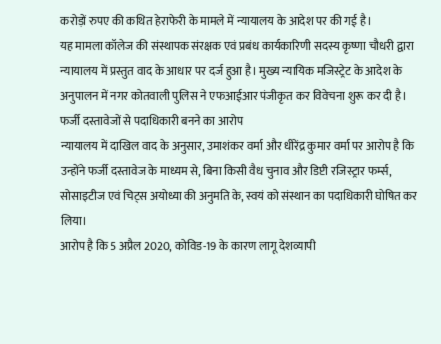करोड़ों रुपए की कथित हेराफेरी के मामले में न्यायालय के आदेश पर की गई है।
यह मामला कॉलेज की संस्थापक संरक्षक एवं प्रबंध कार्यकारिणी सदस्य कृष्णा चौधरी द्वारा न्यायालय में प्रस्तुत वाद के आधार पर दर्ज हुआ है। मुख्य न्यायिक मजिस्ट्रेट के आदेश के अनुपालन में नगर कोतवाली पुलिस ने एफआईआर पंजीकृत कर विवेचना शुरू कर दी है।
फर्जी दस्तावेजों से पदाधिकारी बनने का आरोप
न्यायालय में दाखिल वाद के अनुसार, उमाशंकर वर्मा और धीरेंद्र कुमार वर्मा पर आरोप है कि उन्होंने फर्जी दस्तावेज के माध्यम से, बिना किसी वैध चुनाव और डिप्टी रजिस्ट्रार फर्म्स, सोसाइटीज एवं चिट्स अयोध्या की अनुमति के, स्वयं को संस्थान का पदाधिकारी घोषित कर लिया।
आरोप है कि 5 अप्रैल 2020, कोविड-19 के कारण लागू देशव्यापी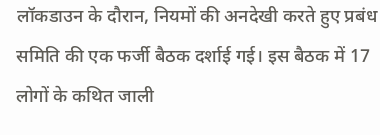लॉकडाउन के दौरान, नियमों की अनदेखी करते हुए प्रबंध समिति की एक फर्जी बैठक दर्शाई गई। इस बैठक में 17 लोगों के कथित जाली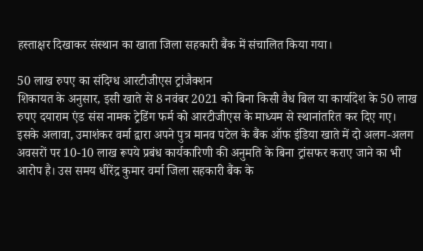हस्ताक्षर दिखाकर संस्थान का खाता जिला सहकारी बैंक में संचालित किया गया।

50 लाख रुपए का संदिग्ध आरटीजीएस ट्रांजैक्शन
शिकायत के अनुसार, इसी खाते से 8 नवंबर 2021 को बिना किसी वैध बिल या कार्यादेश के 50 लाख रुपए दयाराम एंड संस नामक ट्रेडिंग फर्म को आरटीजीएस के माध्यम से स्थानांतरित कर दिए गए।
इसके अलावा, उमाशंकर वर्मा द्वारा अपने पुत्र मानव पटेल के बैंक ऑफ इंडिया खाते में दो अलग-अलग अवसरों पर 10-10 लाख रूपये प्रबंध कार्यकारिणी की अनुमति के बिना ट्रांसफर कराए जाने का भी आरोप है। उस समय धीरेंद्र कुमार वर्मा जिला सहकारी बैंक के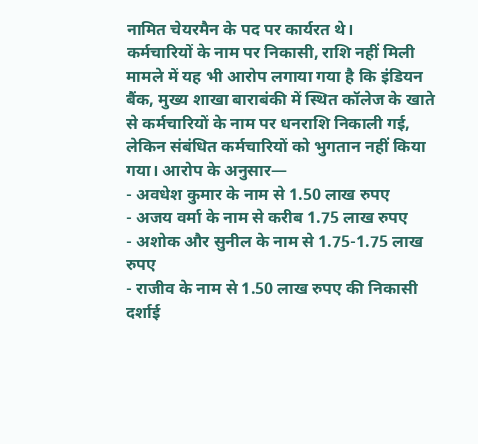नामित चेयरमैन के पद पर कार्यरत थे।
कर्मचारियों के नाम पर निकासी, राशि नहीं मिली
मामले में यह भी आरोप लगाया गया है कि इंडियन बैंक, मुख्य शाखा बाराबंकी में स्थित कॉलेज के खाते से कर्मचारियों के नाम पर धनराशि निकाली गई, लेकिन संबंधित कर्मचारियों को भुगतान नहीं किया गया। आरोप के अनुसार—
- अवधेश कुमार के नाम से 1.50 लाख रुपए
- अजय वर्मा के नाम से करीब 1.75 लाख रुपए
- अशोक और सुनील के नाम से 1.75-1.75 लाख रुपए
- राजीव के नाम से 1.50 लाख रुपए की निकासी दर्शाई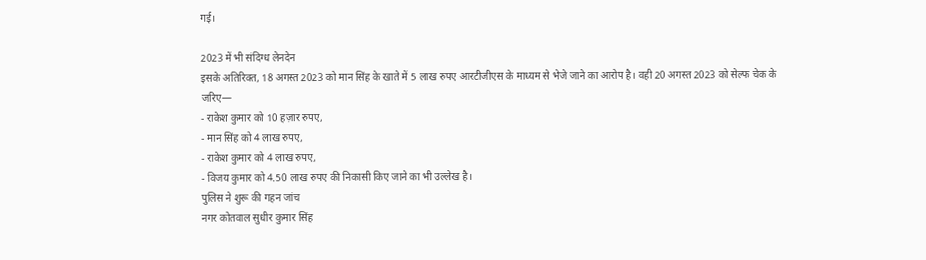गई।

2023 में भी संदिग्ध लेनदेन
इसके अतिरिक्त, 18 अगस्त 2023 को मान सिंह के खाते में 5 लाख रुपए आरटीजीएस के माध्यम से भेजे जाने का आरोप है। वही 20 अगस्त 2023 को सेल्फ चेक के जरिए—
- राकेश कुमार को 10 हज़ार रुपए,
- मान सिंह को 4 लाख रुपए,
- राकेश कुमार को 4 लाख रुपए,
- विजय कुमार को 4.50 लाख रुपए की निकासी किए जाने का भी उल्लेख है।
पुलिस ने शुरू की गहन जांच
नगर कोतवाल सुधीर कुमार सिंह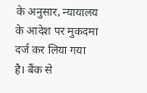के अनुसार, न्यायालय के आदेश पर मुकदमा दर्ज कर लिया गया है। बैंक से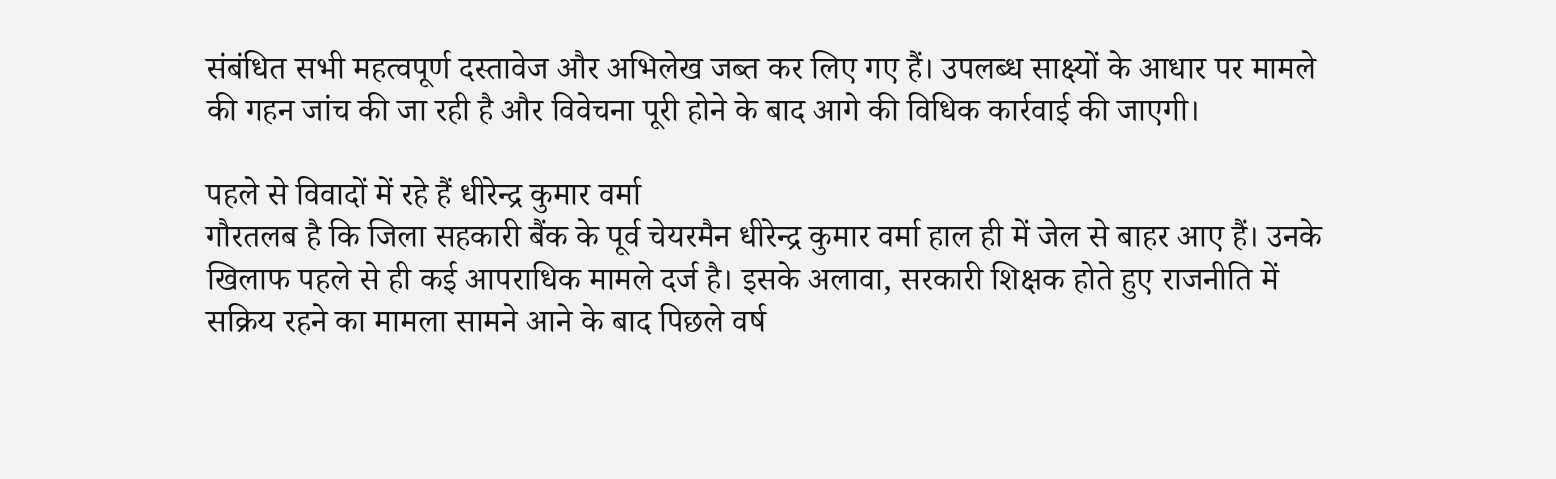संबंधित सभी महत्वपूर्ण दस्तावेज और अभिलेख जब्त कर लिए गए हैं। उपलब्ध साक्ष्यों के आधार पर मामले की गहन जांच की जा रही है और विवेचना पूरी होने के बाद आगे की विधिक कार्रवाई की जाएगी।

पहले से विवादों में रहे हैं धीरेन्द्र कुमार वर्मा
गौरतलब है कि जिला सहकारी बैंक के पूर्व चेयरमैन धीरेन्द्र कुमार वर्मा हाल ही में जेल से बाहर आए हैं। उनके खिलाफ पहले से ही कई आपराधिक मामले दर्ज है। इसके अलावा, सरकारी शिक्षक होते हुए राजनीति में सक्रिय रहने का मामला सामने आने के बाद पिछले वर्ष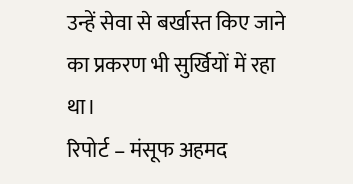उन्हें सेवा से बर्खास्त किए जाने का प्रकरण भी सुर्खियों में रहा था।
रिपोर्ट – मंसूफ अहमद